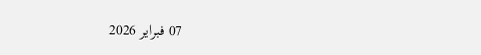07 فبراير 2026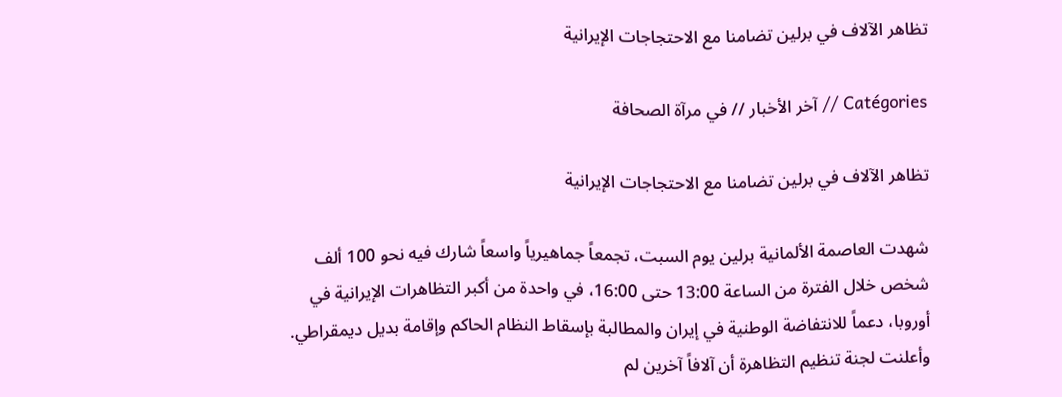تظاهر الآلاف في برلين تضامنا مع الاحتجاجات الإيرانية

Catégories // آخر الأخبار // في مرآة الصحافة

تظاهر الآلاف في برلين تضامنا مع الاحتجاجات الإيرانية

شهدت العاصمة الألمانية برلين يوم السبت، تجمعاً جماهيرياً واسعاً شارك فيه نحو 100 ألف شخص خلال الفترة من الساعة 13:00 حتى 16:00، في واحدة من أكبر التظاهرات الإيرانية في أوروبا، دعماً للانتفاضة الوطنية في إيران والمطالبة بإسقاط النظام الحاكم وإقامة بديل ديمقراطي. وأعلنت لجنة تنظيم التظاهرة أن آلافاً آخرين لم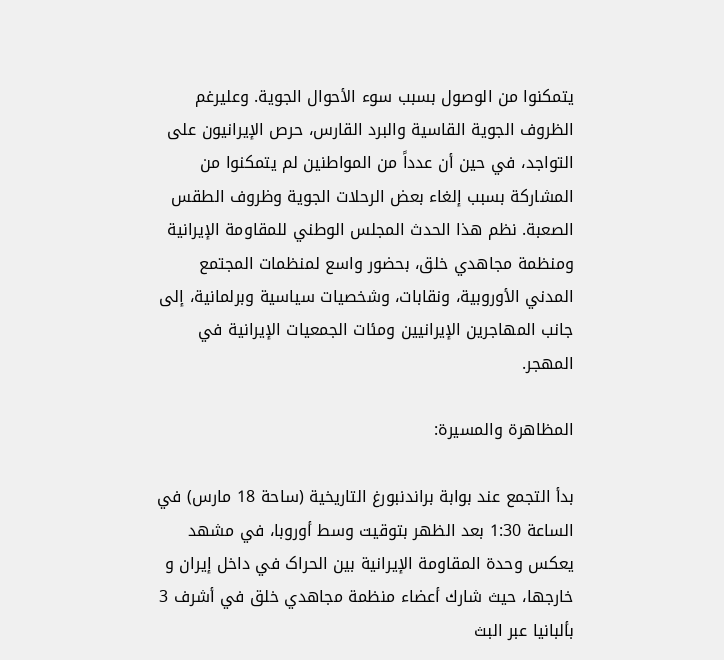يتمكنوا من الوصول بسبب سوء الأحوال الجوية. وعلیرغم الظروف الجوية القاسية والبرد القارس، حرص الإيرانيون على التواجد، في حين أن عدداً من المواطنين لم يتمكنوا من المشاركة بسبب إلغاء بعض الرحلات الجوية وظروف الطقس الصعبة. نظم هذا الحدث المجلس الوطني للمقاومة الإيرانية ومنظمة مجاهدي خلق، بحضور واسع لمنظمات المجتمع المدني الأوروبية، ونقابات، وشخصيات سياسية وبرلمانية، إلى جانب المهاجرين الإيرانيين ومئات الجمعيات الإيرانية في المهجر.

المظاهرة والمسيرة:

بدأ التجمع عند بوابة براندنبورغ التاریخیة (ساحة 18 مارس) في الساعة 1:30 بعد الظهر بتوقيت وسط أوروبا، في مشهد يعكس وحدة المقاومة الإيرانية بين الحراک في داخل إیران و خارجها، حيث شارك أعضاء منظمة مجاهدي خلق في أشرف 3 بألبانيا عبر البث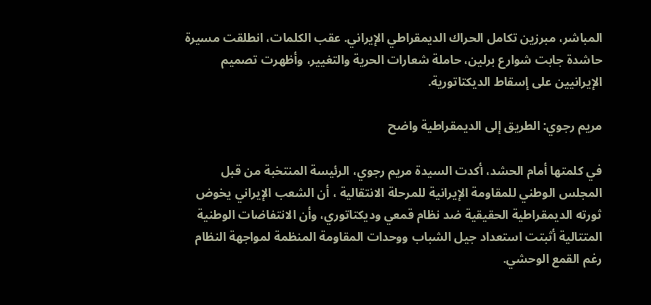المباشر، مبرزين تكامل الحراك الديمقراطي الإيراني. عقب الكلمات، انطلقت مسيرة حاشدة جابت شوارع برلين، حاملة شعارات الحرية والتغيير، وأظهرت تصميم الإيرانيين على إسقاط الديكتاتورية.

مريم رجوي: الطريق إلى الديمقراطية واضح

في كلمتها أمام الحشد، أكدت السيدة مريم رجوي، الرئيسة المنتخبة من قبل المجلس الوطني للمقاومة الإيرانية للمرحلة الانتقالیة ، أن الشعب الإيراني يخوض ثورته الديمقراطية الحقيقية ضد نظام قمعي وديكتاتوري، وأن الانتفاضات الوطنية المتتالية أثبتت استعداد جيل الشباب ووحدات المقاومة المنظمة لمواجهة النظام رغم القمع الوحشي.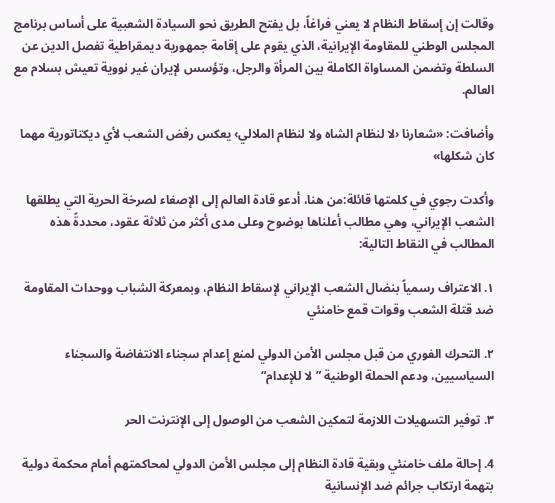وقالت إن إسقاط النظام لا يعني فراغاً، بل يفتح الطريق نحو السيادة الشعبية على أساس برنامج المجلس الوطني للمقاومة الإيرانية، الذي يقوم على إقامة جمهورية ديمقراطية تفصل الدين عن السلطة وتضمن المساواة الكاملة بين المرأة والرجل، وتؤسس لإيران غير نووية تعيش بسلام مع العالم.

وأضافت: «شعارنا ‹لا لنظام الشاه ولا لنظام الملالي› يعكس رفض الشعب لأي ديكتاتورية مهما كان شكلها»

وأكدت رجوي في كلمتها قائلة:من هنا، أدعو قادة العالم إلى الإصغاء لصرخة الحرية التي يطلقها الشعب الإيراني، وهي مطالب أعلناها بوضوح وعلى مدى أكثر من ثلاثة عقود، محددةً هذه المطالب في النقاط التالية:

۱. الاعتراف رسمياً بنضال الشعب الإيراني لإسقاط النظام، وبمعركة الشباب ووحدات المقاومة ضد قتلة الشعب وقوات قمع خامنئي

۲. التحرك الفوري من قبل مجلس الأمن الدولي لمنع إعدام سجناء الانتفاضة والسجناء السياسيين، ودعم الحملة الوطنية ”لا للإعدام“

۳. توفير التسهيلات اللازمة لتمكين الشعب من الوصول إلى الإنترنت الحر

4. إحالة ملف خامنئي وبقية قادة النظام إلى مجلس الأمن الدولي لمحاكمتهم أمام محكمة دولية بتهمة ارتكاب جرائم ضد الإنسانية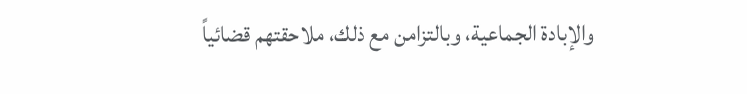والإبادة الجماعية، وبالتزامن مع ذلك، ملاحقتهم قضائياً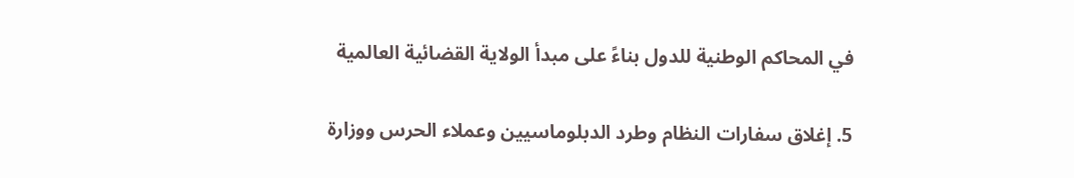في المحاكم الوطنية للدول بناءً على مبدأ الولاية القضائية العالمية

5. إغلاق سفارات النظام وطرد الدبلوماسيين وعملاء الحرس ووزارة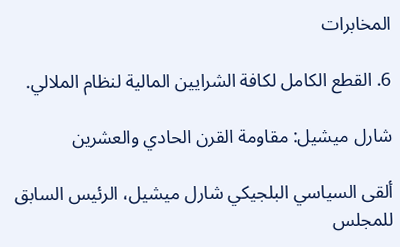المخابرات

6. القطع الكامل لكافة الشرايين المالية لنظام الملالي.

شارل ميشيل: مقاومة القرن الحادي والعشرين

ألقى السياسي البلجيكي شارل ميشيل، الرئيس السابق للمجلس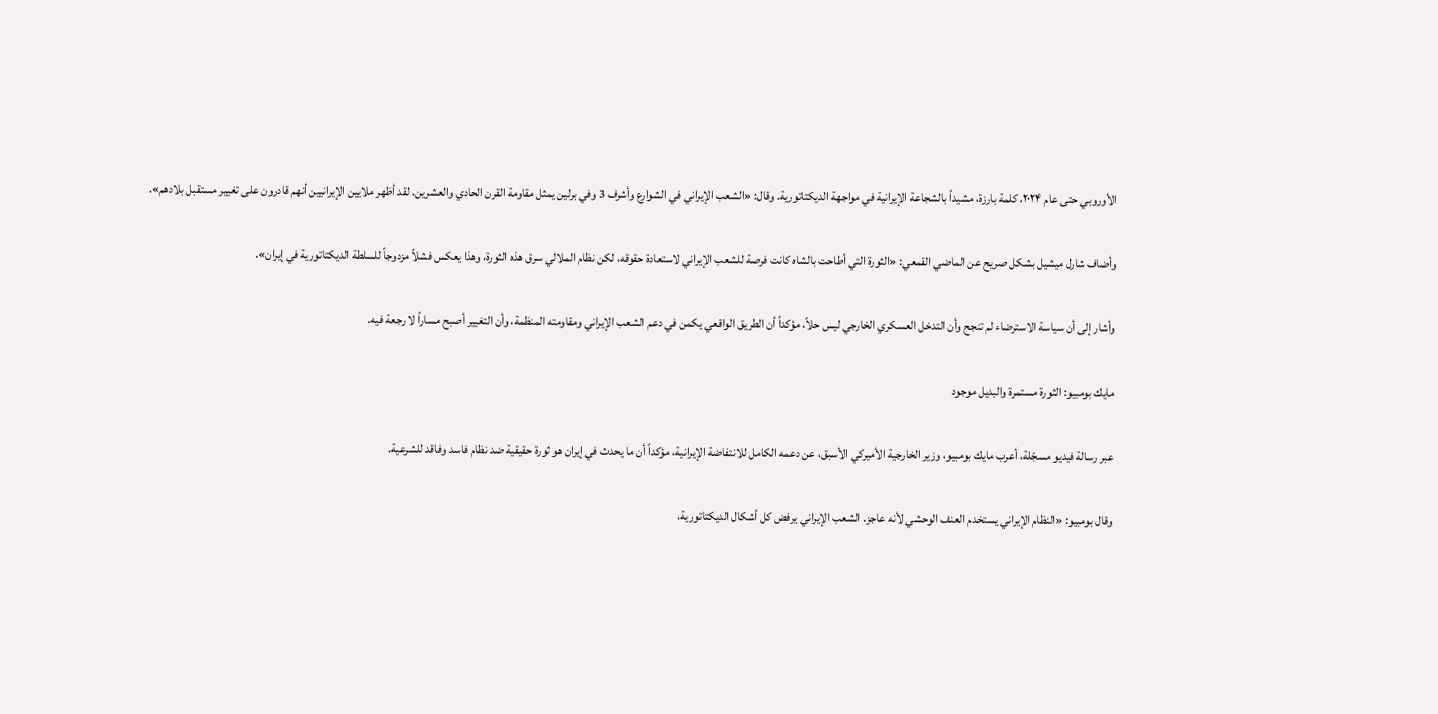الأوروبي حتی عام ۲۰۲۴، كلمة بارزة، مشيداً بالشجاعة الإيرانية في مواجهة الديكتاتورية. وقال: «الشعب الإيراني في الشوارع وأشرف 3 وفي برلين يمثل مقاومة القرن الحادي والعشرين. لقد أظهر ملايين الإيرانيين أنهم قادرون على تغيير مستقبل بلادهم».

وأضاف شارل ميشيل بشكل صريح عن الماضي القمعي: «الثورة التي أطاحت بالشاه كانت فرصة للشعب الإيراني لاستعادة حقوقه، لكن نظام الملالي سرق هذه الثورة، وهذا يعكس فشلاً مزدوجاً للسلطة الديكتاتورية في إيران».

وأشار إلى أن سياسة الاسترضاء لم تنجح وأن التدخل العسكري الخارجي ليس حلاً، مؤكداً أن الطريق الواقعي يكمن في دعم الشعب الإيراني ومقاومته المنظمة، وأن التغيير أصبح مساراً لا رجعة فيه.

مايك بومبيو: الثورة مستمرة والبديل موجود

عبر رسالة فيديو مسجّلة، أعرب مايك بومبيو، وزير الخارجية الأميركي الأسبق، عن دعمه الكامل للانتفاضة الإيرانية، مؤكداً أن ما يحدث في إيران هو ثورة حقيقية ضد نظام فاسد وفاقد للشرعية.

وقال بومبيو: «النظام الإيراني يستخدم العنف الوحشي لأنه عاجز. الشعب الإيراني يرفض كل أشكال الديكتاتورية،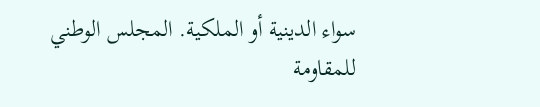سواء الدينية أو الملكية. المجلس الوطني للمقاومة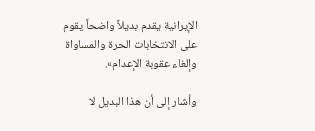الإيرانية يقدم بديلاً واضحاً يقوم على الانتخابات الحرة والمساواة وإلغاء عقوبة الإعدام».

وأشار إلى أن هذا البديل لا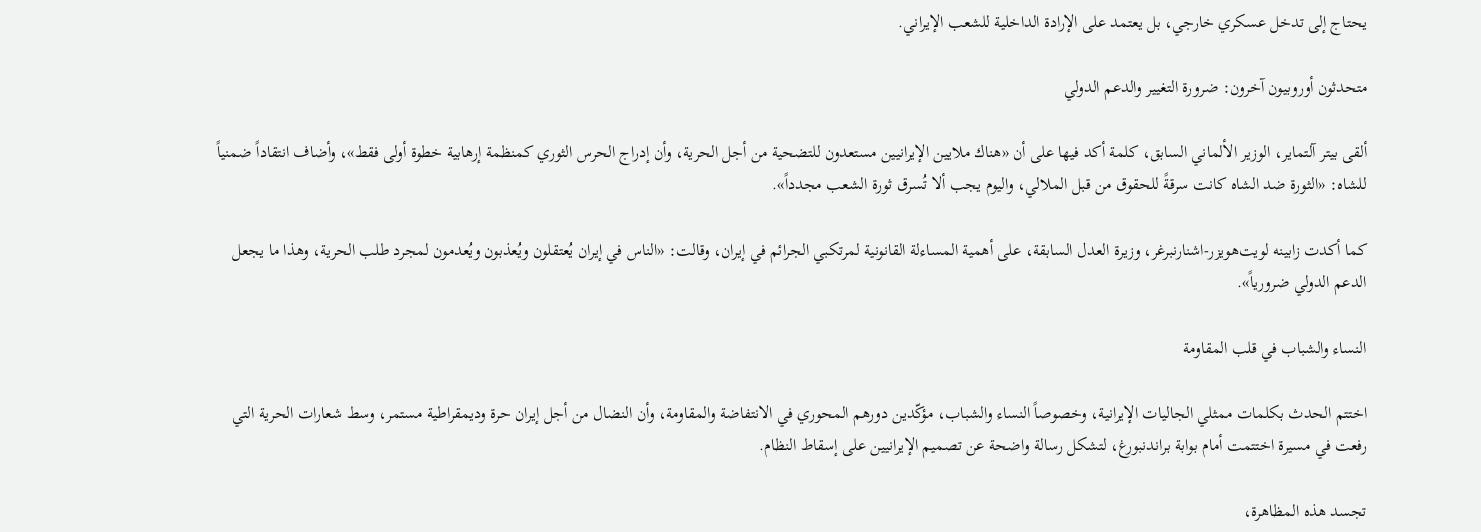يحتاج إلى تدخل عسكري خارجي، بل يعتمد على الإرادة الداخلية للشعب الإيراني.

متحدثون أوروبيون آخرون: ضرورة التغيير والدعم الدولي

ألقى بيتر آلتماير، الوزير الألماني السابق، كلمة أكد فيها على أن «هناك ملايين الإيرانيين مستعدون للتضحية من أجل الحرية، وأن إدراج الحرس الثوري كمنظمة إرهابية خطوة أولى فقط»، وأضاف انتقاداً ضمنياً للشاه: «الثورة ضد الشاه كانت سرقةً للحقوق من قبل الملالي، واليوم يجب ألا تُسرق ثورة الشعب مجدداً».

كما أكدت زابينه لويت‌هويزر-اشنارنبرغر، وزيرة العدل السابقة، على أهمية المساءلة القانونية لمرتكبي الجرائم في إيران، وقالت: «الناس في إيران يُعتقلون ويُعذبون ويُعدمون لمجرد طلب الحرية، وهذا ما يجعل الدعم الدولي ضرورياً».

النساء والشباب في قلب المقاومة

اختتم الحدث بكلمات ممثلي الجاليات الإيرانية، وخصوصاً النساء والشباب، مؤكّدين دورهم المحوري في الانتفاضة والمقاومة، وأن النضال من أجل إيران حرة وديمقراطية مستمر، وسط شعارات الحرية التي رفعت في مسيرة اختتمت أمام بوابة براندنبورغ، لتشكل رسالة واضحة عن تصميم الإيرانيين على إسقاط النظام.

تجسد هذه المظاهرة،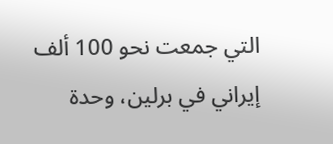التي جمعت نحو 100 ألف إيراني في برلين، وحدة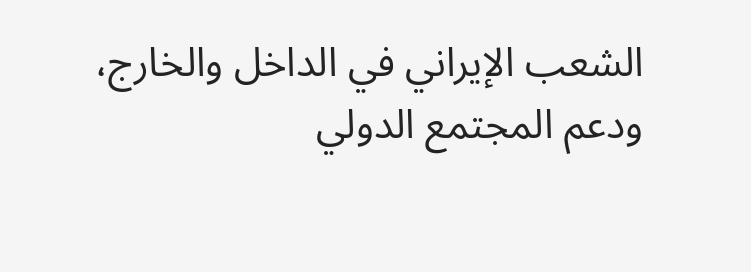الشعب الإيراني في الداخل والخارج، ودعم المجتمع الدولي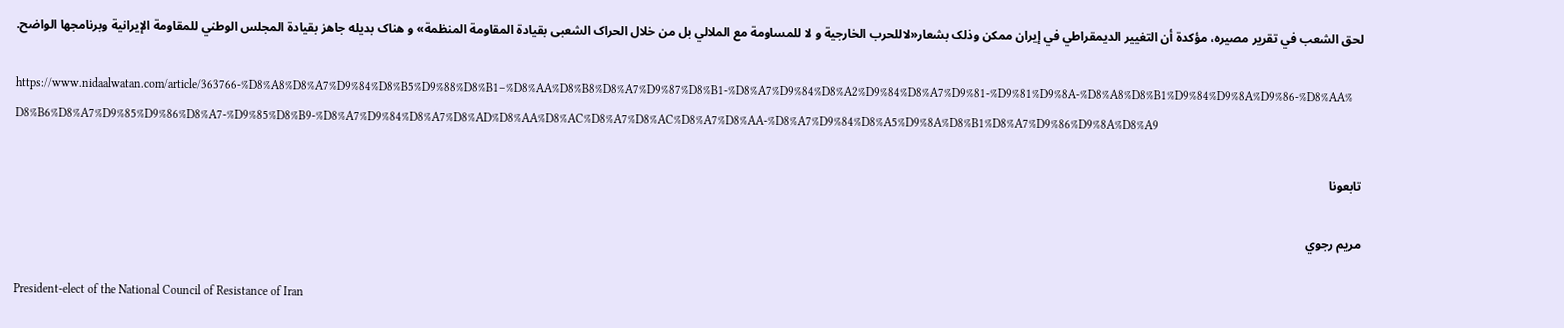لحق الشعب في تقرير مصيره، مؤكدة أن التغيير الديمقراطي في إيران ممكن وذلک بشعار«لاللحرب الخارجیة و لا للمساومة مع الملالي بل من خلال الحراک الشعبی بقیادة المقاومة المنظمة» و هناک بديله جاهز بقيادة المجلس الوطني للمقاومة الإيرانية وبرنامجها الواضح.

https://www.nidaalwatan.com/article/363766-%D8%A8%D8%A7%D9%84%D8%B5%D9%88%D8%B1–%D8%AA%D8%B8%D8%A7%D9%87%D8%B1-%D8%A7%D9%84%D8%A2%D9%84%D8%A7%D9%81-%D9%81%D9%8A-%D8%A8%D8%B1%D9%84%D9%8A%D9%86-%D8%AA%D8%B6%D8%A7%D9%85%D9%86%D8%A7-%D9%85%D8%B9-%D8%A7%D9%84%D8%A7%D8%AD%D8%AA%D8%AC%D8%A7%D8%AC%D8%A7%D8%AA-%D8%A7%D9%84%D8%A5%D9%8A%D8%B1%D8%A7%D9%86%D9%8A%D8%A9

تابعونا

مريم رجوي

President-elect of the National Council of Resistance of Iran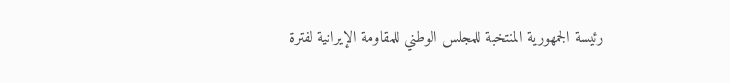رئيسة الجمهورية المنتخبة للمجلس الوطني للمقاومة الإيرانية لفترة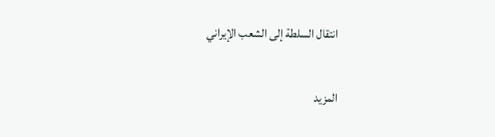انتقال السلطة إلى الشعب الإيراني

المزید